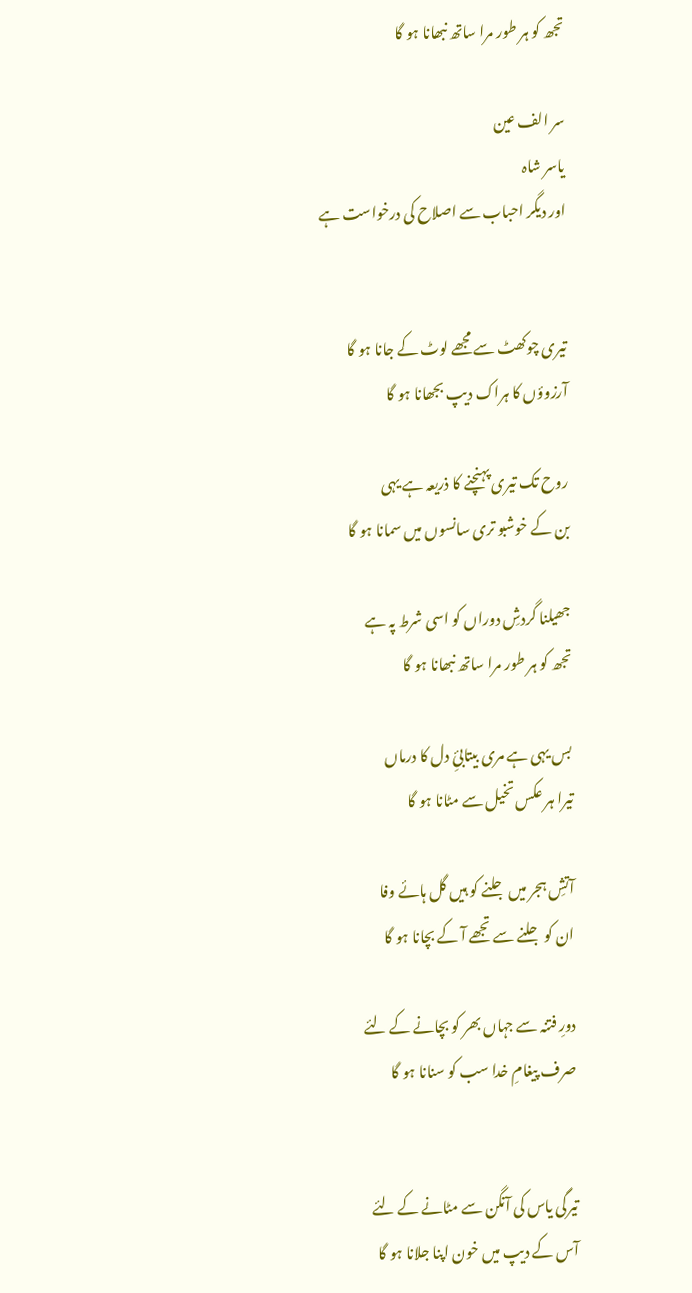تجھ کو ہر طور مرا ساتھ نبھانا ہو گا

سر الف عین
یاسر شاہ
اور دیگر احباب سے اصلاح کی درخواست ہے


تیری چوکھٹ سے مجھے لوٹ کے جانا ہو گا
آرزوؤں کا ہراک دیپ بجھانا ہو گا

روح تک تیری پہنچنے کا ذریعہ ہے یہی
بن کے خوشبو تری سانسوں میں سمانا ہو گا

جھیلنا گردشِ دوراں کو اسی شرط پہ ہے
تجھ کو ہر طور مرا ساتھ نبھانا ہو گا

بس یہی ہے مری بیتابئِ دل کا درماں
تیرا ہر عکس تخیل سے مٹانا ہو گا

آتشِ ہجر میں جلنے کو ہیں گل ہائے وفا
ان کو جلنے سے تجھے آ کے بچانا ہو گا

دورِ فتنہ سے جہاں بھر کو بچانے کے لئے
صرف پیغامِ خدا سب کو سنانا ہو گا


تیرگی یاس کی آنگن سے مٹانے کے لئے
آس کے دیپ میں خون اپنا جلانا ہو گا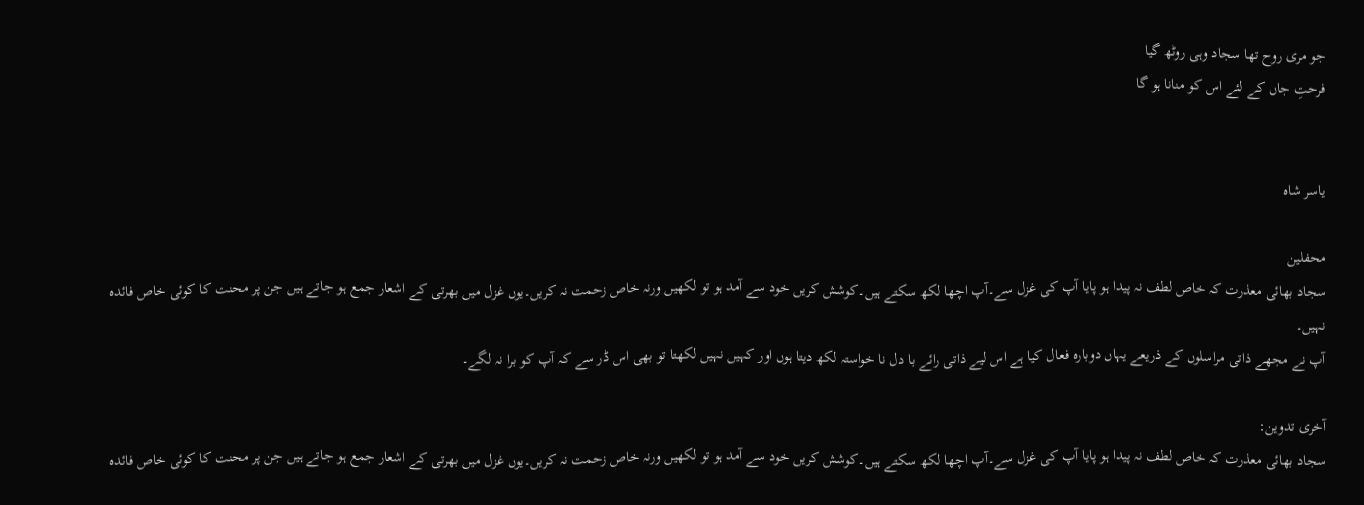جو مری روح تھا سجاد وہی روٹھ گیا
فرحتِ جاں کے لئے اس کو منانا ہو گا


یاسر شاہ

محفلین
سجاد بھائی معذرت کہ خاص لطف نہ پیدا ہو پایا آپ کی غزل سے۔آپ اچھا لکھ سکتے ہیں۔کوشش کریں خود سے آمد ہو تو لکھیں ورنہ خاص زحمت نہ کریں۔یوں غزل میں بھرتی کے اشعار جمع ہو جاتے ہیں جن پر محنت کا کوئی خاص فائدہ نہیں۔
آپ نے مجھے ذاتی مراسلوں کے ذریعے یہاں دوبارہ فعال کیا ہے اس لیے ذاتی رائے با دل نا خواستہ لکھ دیتا ہوں اور کہیں نہیں لکھتا تو بھی اس ڈر سے کہ آپ کو برا نہ لگے۔

آخری تدوین:
سجاد بھائی معذرت کہ خاص لطف نہ پیدا ہو پایا آپ کی غزل سے۔آپ اچھا لکھ سکتے ہیں۔کوشش کریں خود سے آمد ہو تو لکھیں ورنہ خاص زحمت نہ کریں۔یوں غزل میں بھرتی کے اشعار جمع ہو جاتے ہیں جن پر محنت کا کوئی خاص فائدہ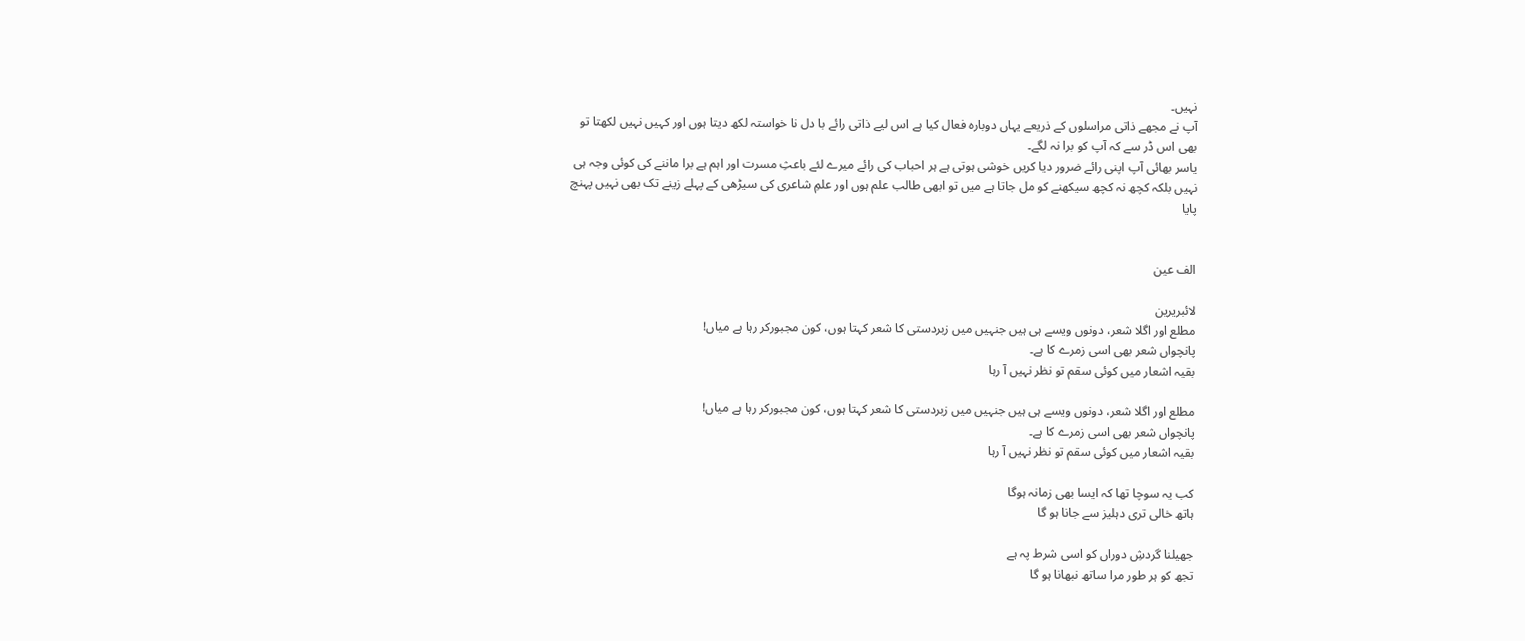نہیں۔
آپ نے مجھے ذاتی مراسلوں کے ذریعے یہاں دوبارہ فعال کیا ہے اس لیے ذاتی رائے با دل نا خواستہ لکھ دیتا ہوں اور کہیں نہیں لکھتا تو بھی اس ڈر سے کہ آپ کو برا نہ لگے۔
یاسر بھائی آپ اپنی رائے ضرور دیا کریں خوشی ہوتی ہے ہر احباب کی رائے میرے لئے باعثِ مسرت اور اہم ہے برا ماننے کی کوئی وجہ ہی نہیں بلکہ کچھ نہ کچھ سیکھنے کو مل جاتا ہے میں تو ابھی طالب علم ہوں اور علمِ شاعری کی سیڑھی کے پہلے زینے تک بھی نہیں پہنچ پایا


الف عین

لائبریرین
مطلع اور اگلا شعر، دونوں ویسے ہی ہیں جنہیں میں زبردستی کا شعر کہتا ہوں، کون مجبورکر رہا ہے میاں!
پانچواں شعر بھی اسی زمرے کا ہے۔
بقیہ اشعار میں کوئی سقم تو نظر نہیں آ رہا

مطلع اور اگلا شعر، دونوں ویسے ہی ہیں جنہیں میں زبردستی کا شعر کہتا ہوں، کون مجبورکر رہا ہے میاں!
پانچواں شعر بھی اسی زمرے کا ہے۔
بقیہ اشعار میں کوئی سقم تو نظر نہیں آ رہا

کب یہ سوچا تھا کہ ایسا بھی زمانہ ہوگا
ہاتھ خالی تری دہلیز سے جانا ہو گا

جھیلنا گردشِ دوراں کو اسی شرط پہ ہے
تجھ کو ہر طور مرا ساتھ نبھانا ہو گا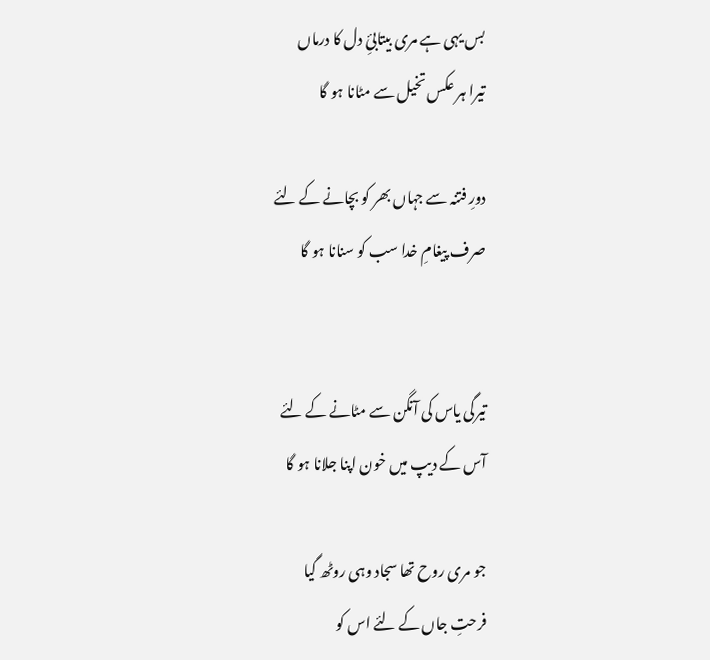بس یہی ہے مری بیتابئِ دل کا درماں
تیرا ہر عکس تخیل سے مٹانا ہو گا

دورِ فتنہ سے جہاں بھر کو بچانے کے لئے
صرف پیغامِ خدا سب کو سنانا ہو گا


تیرگی یاس کی آنگن سے مٹانے کے لئے
آس کے دیپ میں خون اپنا جلانا ہو گا

جو مری روح تھا سجاد وہی روٹھ گیا
فرحتِ جاں کے لئے اس کو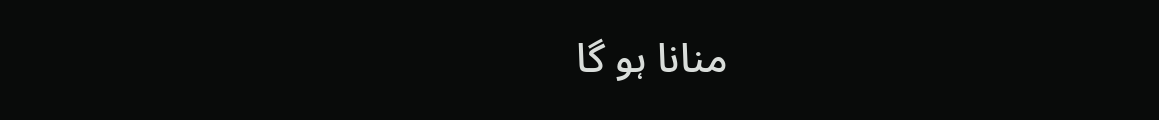منانا ہو گا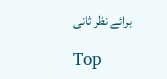برائے نظر ثانی

Top